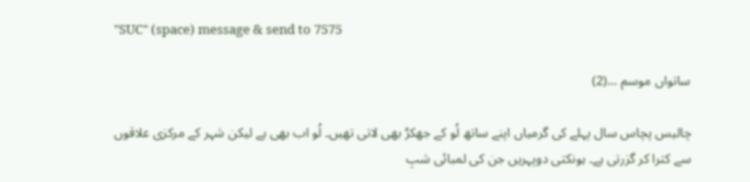"SUC" (space) message & send to 7575

ساتواں موسم …(2)

چالیس پچاس سال پہلے کی گرمیاں اپنے ساتھ لُو کے جھکڑ بھی لاتی تھیں۔ لُو اب بھی ہے لیکن شہر کے مرکزی علاقوں سے کترا کر گزرتی ہے۔ ہونکتی دوپہریں جن کی لمبائی شبِ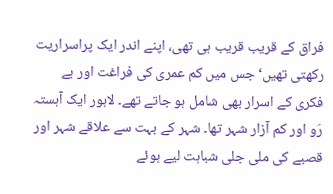فراق کے قریب قریب ہی تھی، اپنے اندر ایک پراسراریت رکھتی تھیں‘ جس میں کم عمری کی فراغت اور بے فکری کے اسرار بھی شامل ہو جاتے تھے۔ لاہور ایک آہستہ رَو اور کم آزار شہر تھا۔ شہر کے بہت سے علاقے شہر اور قصبے کی ملی جلی شباہت لیے ہوئے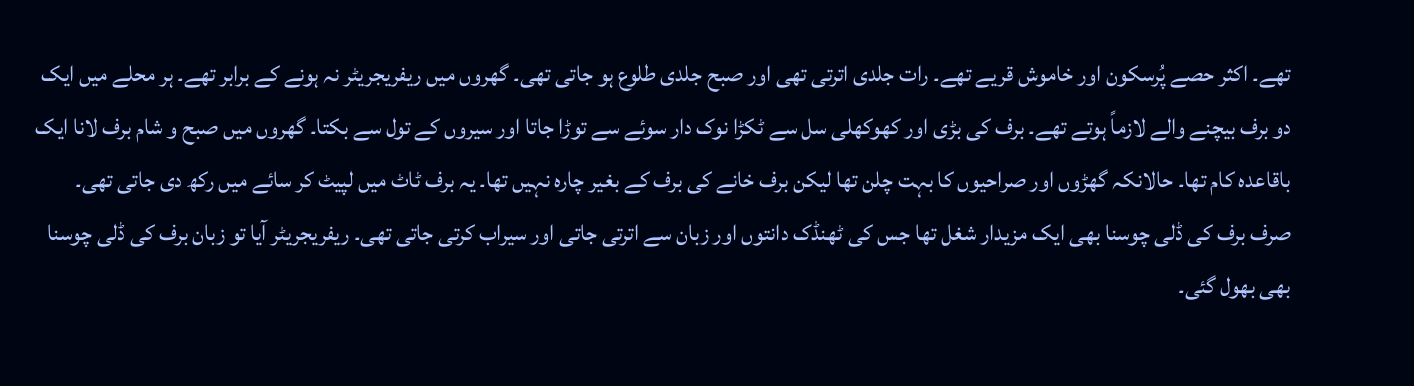تھے۔ اکثر حصے پُرسکون اور خاموش قریے تھے۔ رات جلدی اترتی تھی اور صبح جلدی طلوع ہو جاتی تھی۔ گھروں میں ریفریجریٹر نہ ہونے کے برابر تھے۔ ہر محلے میں ایک دو برف بیچنے والے لازماً ہوتے تھے۔ برف کی بڑی اور کھوکھلی سل سے ٹکڑا نوک دار سوئے سے توڑا جاتا اور سیروں کے تول سے بکتا۔ گھروں میں صبح و شام برف لانا ایک باقاعدہ کام تھا۔ حالانکہ گھڑوں اور صراحیوں کا بہت چلن تھا لیکن برف خانے کی برف کے بغیر چارہ نہیں تھا۔ یہ برف ٹاٹ میں لپیٹ کر سائے میں رکھ دی جاتی تھی۔ صرف برف کی ڈلی چوسنا بھی ایک مزیدار شغل تھا جس کی ٹھنڈک دانتوں اور زبان سے اترتی جاتی اور سیراب کرتی جاتی تھی۔ ریفریجریٹر آیا تو زبان برف کی ڈلی چوسنا بھی بھول گئی۔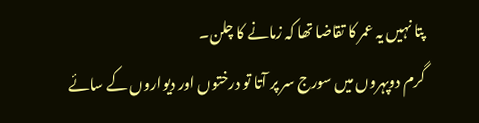پتا نہیں یہ عمر کا تقاضا تھا کہ زمانے کا چلن۔
گرم دوپہروں میں سورج سر پر آتا تو درختوں اور دیواروں کے سائے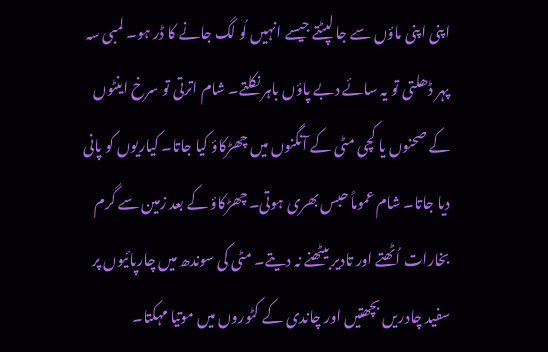اپنی اپنی ماؤں سے جا لپٹتے جیسے انہیں لُو لگ جانے کا ڈر ہو۔ لمبی سہ پہر ڈھلتی تو یہ سائے دبے پاؤں باہر نکلتے۔ شام اترتی تو سرخ اینٹوں کے صحنوں یا کچی مٹی کے آنگنوں میں چھڑکاؤ کیا جاتا۔ کیاریوں کو پانی دیا جاتا۔ شام عموماً حبس بھری ہوتی۔ چھڑکاؤ کے بعد زمین سے گرم بخارات اُٹھتے اور تادیر بیٹھنے نہ دیتے۔ مٹی کی سوندھ میں چارپائیوں پر سفید چادریں بچھتیں اور چاندی کے کٹوروں میں موتیا مہکتا۔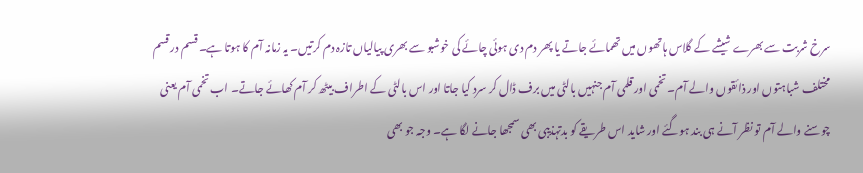سرخ شربت سے بھرے شیشے کے گلاس ہاتھوں میں تھمائے جاتے یا پھر دم دی ہوئی چائے کی خوشبو سے بھری پیالیاں تازہ دم کرتیں۔ یہ زمانہ آم کا ہوتا ہے۔ قسم در قسم مختلف شباہتوں اور ذائقوں والے آم۔ تخمی اور قلمی آم جنہیں بالٹی میں برف ڈال کر سرد کیا جاتا اور اس بالٹی کے اطراف بیٹھ کر آم کھائے جاتے۔ اب تخمی آم یعنی چوسنے والے آم تو نظر آنے ہی بند ہوگئے اور شاید اس طریقے کو بدتہذیبی بھی سمجھا جانے لگا ہے۔ وجہ جو بھی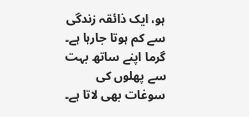ہو، ایک ذائقہ زندگی سے کم ہوتا جارہا ہے۔ گرما اپنے ساتھ بہت سے پھلوں کی سوغات بھی لاتا ہے۔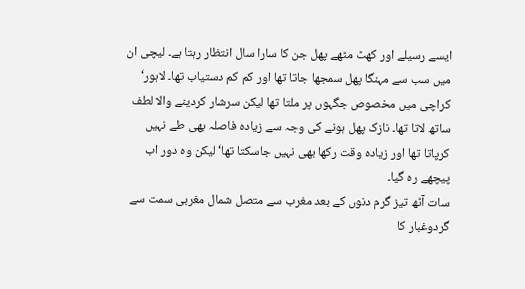ایسے رسیلے اور کھٹ مٹھے پھل جن کا سارا سال انتظار رہتا ہے۔ لیچی ان میں سب سے مہنگا پھل سمجھا جاتا تھا اور کم کم دستیاب تھا۔ لاہور‘ کراچی میں مخصوص جگہوں پر ملتا تھا لیکن سرشار کردینے والا لطف ساتھ لاتا تھا۔ نازک پھل ہونے کی وجہ سے زیادہ فاصلہ بھی طے نہیں کرپاتا تھا اور زیادہ وقت رکھا بھی نہیں جاسکتا تھا‘ لیکن وہ دور اب پیچھے رہ گیا۔
سات آٹھ تیز گرم دنوں کے بعد مغرب سے متصل شمال مغربی سمت سے گردوغبار کا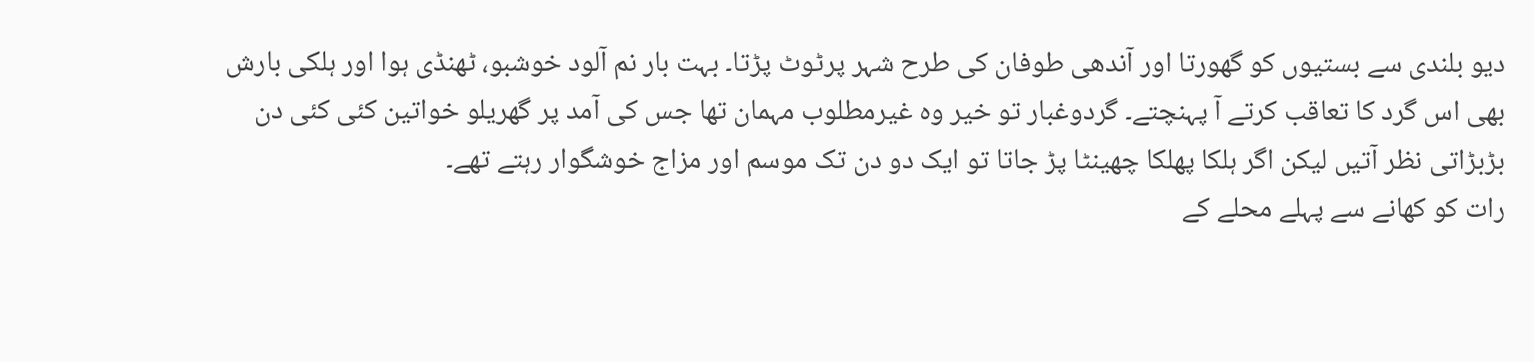دیو بلندی سے بستیوں کو گھورتا اور آندھی طوفان کی طرح شہر پرٹوٹ پڑتا۔ بہت بار نم آلود خوشبو، ٹھنڈی ہوا اور ہلکی بارش بھی اس گرد کا تعاقب کرتے آ پہنچتے۔ گردوغبار تو خیر وہ غیرمطلوب مہمان تھا جس کی آمد پر گھریلو خواتین کئی کئی دن بڑبڑاتی نظر آتیں لیکن اگر ہلکا پھلکا چھینٹا پڑ جاتا تو ایک دو دن تک موسم اور مزاج خوشگوار رہتے تھے۔
رات کو کھانے سے پہلے محلے کے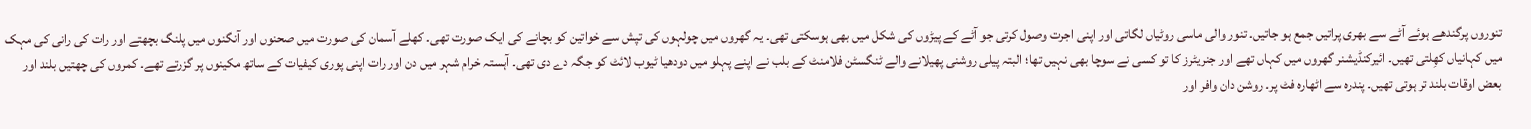تنوروں پرگندھے ہوئے آٹے سے بھری پراتیں جمع ہو جاتیں۔ تنور والی ماسی روٹیاں لگاتی اور اپنی اجرت وصول کرتی جو آٹے کے پیڑوں کی شکل میں بھی ہوسکتی تھی۔ یہ گھروں میں چولہوں کی تپش سے خواتین کو بچانے کی ایک صورت تھی۔ کھلے آسمان کی صورت میں صحنوں اور آنگنوں میں پلنگ بچھتے اور رات کی رانی کی مہک میں کہانیاں کھِلتی تھیں۔ ائیرکنڈیشنر گھروں میں کہاں تھے اور جنریٹرز کا تو کسی نے سوچا بھی نہیں تھا؛ البتہ پیلی روشنی پھیلانے والے ٹنگسٹن فلامنٹ کے بلب نے اپنے پہلو میں دودھیا ٹیوب لائٹ کو جگہ دے دی تھی۔ آہستہ خرام شہر میں دن اور رات اپنی پوری کیفیات کے ساتھ مکینوں پر گزرتے تھے۔ کمروں کی چھتیں بلند اور بعض اوقات بلند تر ہوتی تھیں۔ پندرہ سے اٹھارہ فٹ پر۔ روشن دان وافر اور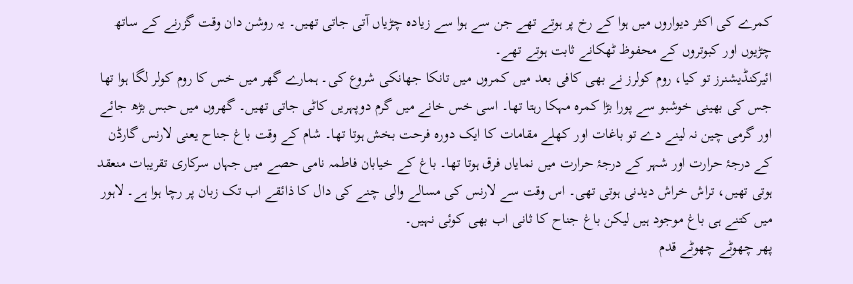کمرے کی اکثر دیواروں میں ہوا کے رخ پر ہوتے تھے جن سے ہوا سے زیادہ چڑیاں آتی جاتی تھیں۔ یہ روشن دان وقت گزرنے کے ساتھ چڑیوں اور کبوتروں کے محفوظ ٹھکانے ثابت ہوتے تھے۔
ائیرکنڈیشنرز تو کیا، روم کولرز نے بھی کافی بعد میں کمروں میں تانکا جھانکی شروع کی۔ ہمارے گھر میں خس کا روم کولر لگا ہوا تھا جس کی بھینی خوشبو سے پورا بڑا کمرہ مہکا رہتا تھا۔ اسی خس خانے میں گرم دوپہریں کاٹی جاتی تھیں۔ گھروں میں حبس بڑھ جائے اور گرمی چین نہ لینے دے تو باغات اور کھلے مقامات کا ایک دورہ فرحت بخش ہوتا تھا۔ شام کے وقت باغ جناح یعنی لارنس گارڈن کے درجۂ حرارت اور شہر کے درجۂ حرارت میں نمایاں فرق ہوتا تھا۔ باغ کے خیابان فاطمہ نامی حصے میں جہاں سرکاری تقریبات منعقد ہوتی تھیں، تراش خراش دیدنی ہوتی تھی۔ اس وقت سے لارنس کی مسالے والی چنے کی دال کا ذائقے اب تک زبان پر رچا ہوا ہے۔ لاہور میں کتنے ہی باغ موجود ہیں لیکن باغ جناح کا ثانی اب بھی کوئی نہیں۔
پھر چھوٹے چھوٹے قدم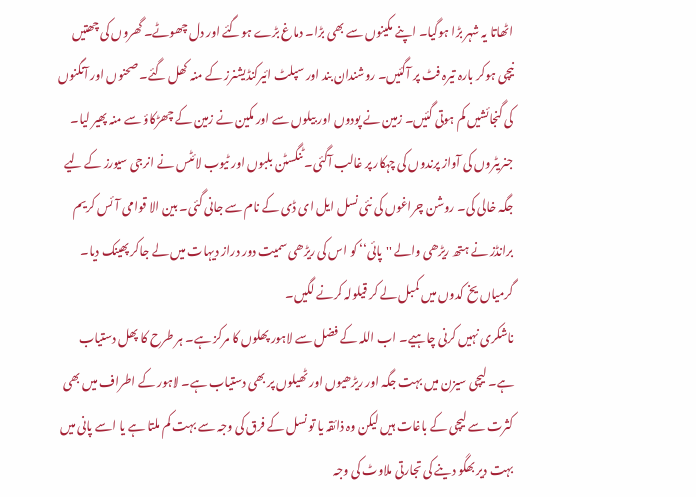اٹھاتا یہ شہر بڑا ہوگیا۔ اپنے مکینوں سے بھی بڑا۔ دماغ بڑے ہوگئے اور دل چھوٹے۔ گھروں کی چھتیں نیچی ہوکر بارہ تیرہ فٹ پر آگئیں۔ روشندان بند اور سپلٹ ائیرکنڈیشنرز کے منہ کھل گئے۔ صحنوں اور آنگنوں کی گنجائشیں کم ہوتی گئیں۔ زمین نے پودوں اور بیلوں سے اور مکین نے زمین کے چھڑکاؤ سے منہ پھیر لیا۔ جنریٹروں کی آواز پرندوں کی چہکار پر غالب آگئی۔ ٹنگسٹن بلبوں اور ٹیوب لائٹس نے انرجی سیورز کے لیے جگہ خالی کی۔ روشن چراغوں کی نئی نسل ایل ای ڈی کے نام سے جانی گئی۔ بین الا قوامی آئس کریم برانڈز نے ہتھ ریڑھی والے ''پائی‘‘ کو اس کی ریڑھی سمیت دور دراز دیہات میں لے جاکر پھینک دیا۔ گرمیاں یخ کدوں میں کمبل لے کر قیلولہ کرنے لگیں۔
ناشکری نہیں کرنی چاہیے۔ اب اللہ کے فضل سے لاہور پھلوں کا مرکز ہے۔ ہر طرح کا پھل دستیاب ہے۔ لیچی سیزن میں بہت جگہ اور ریڑھیوں اور ٹھیلوں پر بھی دستیاب ہے۔ لاہور کے اطراف میں بھی کثرت سے لیچی کے باغات ہیں لیکن وہ ذائقہ یا تو نسل کے فرق کی وجہ سے بہت کم ملتا ہے یا اسے پانی میں بہت دیر بھگو دینے کی تجارتی ملاوٹ کی وجہ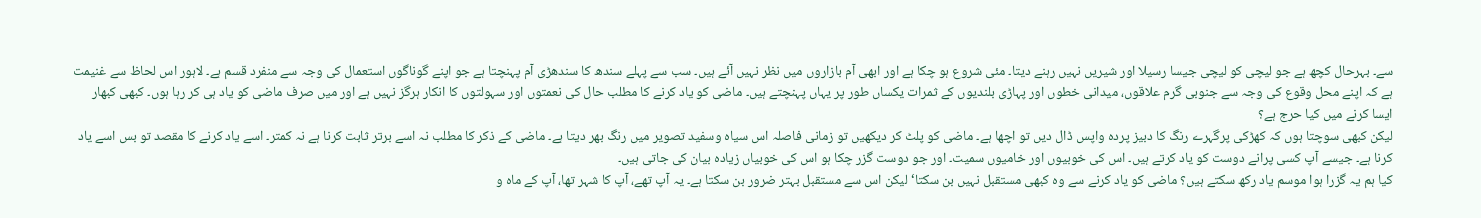سے۔ بہرحال کچھ ہے جو لیچی کو لیچی جیسا رسیلا اور شیریں نہیں رہنے دیتا۔ مئی شروع ہو چکا ہے اور ابھی آم بازاروں میں نظر نہیں آئے ہیں۔ سب سے پہلے سندھ کا سندھڑی آم پہنچتا ہے جو اپنے گوناگوں استعمال کی وجہ سے منفرد قسم ہے۔ لاہور اس لحاظ سے غنیمت ہے کہ اپنے محل وقوع کی وجہ سے جنوبی گرم علاقوں، میدانی خطوں اور پہاڑی بلندیوں کے ثمرات یکساں طور پر یہاں پہنچتے ہیں۔ ماضی کو یاد کرنے کا مطلب حال کی نعمتوں اور سہولتوں کا انکار ہرگز نہیں ہے اور میں صرف ماضی کو یاد ہی کر رہا ہوں۔ کبھی کبھار ایسا کرنے میں کیا حرج ہے؟
لیکن کبھی سوچتا ہوں کہ کھڑکی پرگہرے رنگ کا دبیز پردہ واپس ڈال دیں تو اچھا ہے۔ ماضی کو پلٹ کر دیکھیں تو زمانی فاصلہ اس سیاہ وسفید تصویر میں رنگ بھر دیتا ہے۔ ماضی کے ذکر کا مطلب نہ اسے برتر ثابت کرنا ہے نہ کمتر۔ اسے یاد کرنے کا مقصد تو بس اسے یاد کرنا ہے۔ جیسے آپ کسی پرانے دوست کو یاد کرتے ہیں۔ اس کی خوبیوں اور خامیوں سمیت۔ اور جو دوست گزر چکا ہو اس کی خوبیاں زیادہ بیان کی جاتی ہیں۔
کیا ہم یہ گزرا ہوا موسم یاد رکھ سکتے ہیں؟ ماضی کو یاد کرنے سے وہ کبھی مستقبل نہیں بن سکتا‘ لیکن اس سے مستقبل بہتر ضرور بن سکتا ہے۔ یہ آپ تھے، آپ کا شہر تھا، آپ کے ماہ و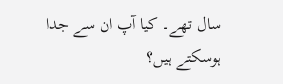سال تھے۔ کیا آپ ان سے جدا ہوسکتے ہیں؟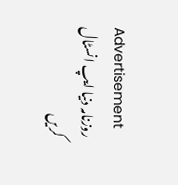Advertisement
روزنامہ دنیا ایپ انسٹال کریں